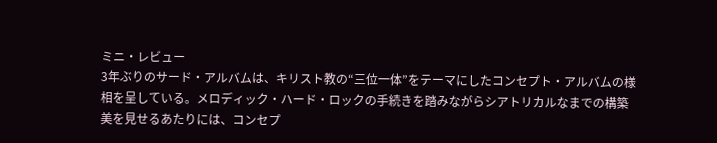ミニ・レビュー
3年ぶりのサード・アルバムは、キリスト教の“三位一体”をテーマにしたコンセプト・アルバムの様相を呈している。メロディック・ハード・ロックの手続きを踏みながらシアトリカルなまでの構築美を見せるあたりには、コンセプ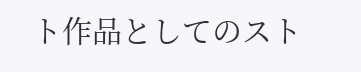ト作品としてのスト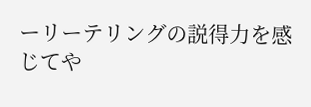ーリーテリングの説得力を感じてや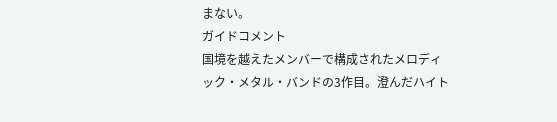まない。
ガイドコメント
国境を越えたメンバーで構成されたメロディック・メタル・バンドの3作目。澄んだハイト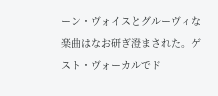ーン・ヴォイスとグルーヴィな楽曲はなお研ぎ澄まされた。ゲスト・ヴォーカルでド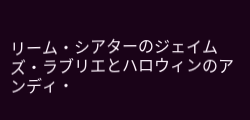リーム・シアターのジェイムズ・ラブリエとハロウィンのアンディ・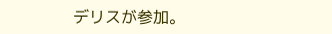デリスが参加。